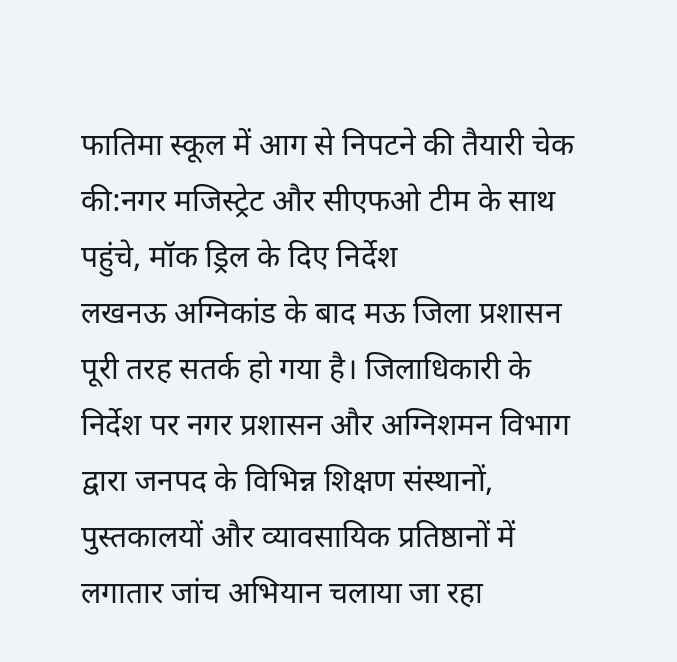फातिमा स्कूल में आग से निपटने की तैयारी चेक की:नगर मजिस्ट्रेट और सीएफओ टीम के साथ पहुंचे, मॉक ड्रिल के दिए निर्देश
लखनऊ अग्निकांड के बाद मऊ जिला प्रशासन पूरी तरह सतर्क हो गया है। जिलाधिकारी के निर्देश पर नगर प्रशासन और अग्निशमन विभाग द्वारा जनपद के विभिन्न शिक्षण संस्थानों, पुस्तकालयों और व्यावसायिक प्रतिष्ठानों में लगातार जांच अभियान चलाया जा रहा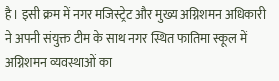है। इसी क्रम में नगर मजिस्ट्रेट और मुख्य अग्निशमन अधिकारी ने अपनी संयुक्त टीम के साथ नगर स्थित फातिमा स्कूल में अग्निशमन व्यवस्थाओं का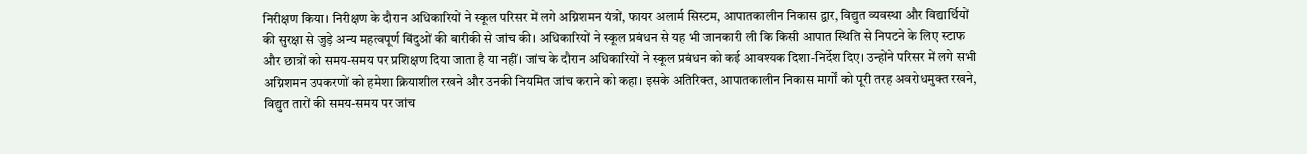निरीक्षण किया। निरीक्षण के दौरान अधिकारियों ने स्कूल परिसर में लगे अग्निशमन यंत्रों, फायर अलार्म सिस्टम, आपातकालीन निकास द्वार, विद्युत व्यवस्था और विद्यार्थियों की सुरक्षा से जुड़े अन्य महत्वपूर्ण बिंदुओं की बारीकी से जांच की। अधिकारियों ने स्कूल प्रबंधन से यह भी जानकारी ली कि किसी आपात स्थिति से निपटने के लिए स्टाफ और छात्रों को समय-समय पर प्रशिक्षण दिया जाता है या नहीं। जांच के दौरान अधिकारियों ने स्कूल प्रबंधन को कई आवश्यक दिशा-निर्देश दिए। उन्होंने परिसर में लगे सभी अग्निशमन उपकरणों को हमेशा क्रियाशील रखने और उनकी नियमित जांच कराने को कहा। इसके अतिरिक्त, आपातकालीन निकास मार्गों को पूरी तरह अवरोधमुक्त रखने, विद्युत तारों की समय-समय पर जांच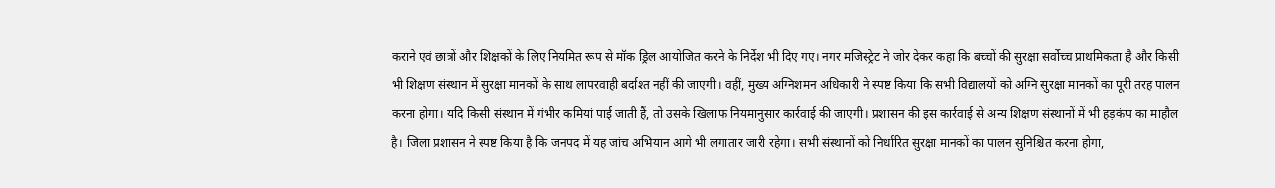कराने एवं छात्रों और शिक्षकों के लिए नियमित रूप से मॉक ड्रिल आयोजित करने के निर्देश भी दिए गए। नगर मजिस्ट्रेट ने जोर देकर कहा कि बच्चों की सुरक्षा सर्वोच्च प्राथमिकता है और किसी भी शिक्षण संस्थान में सुरक्षा मानकों के साथ लापरवाही बर्दाश्त नहीं की जाएगी। वहीं, मुख्य अग्निशमन अधिकारी ने स्पष्ट किया कि सभी विद्यालयों को अग्नि सुरक्षा मानकों का पूरी तरह पालन करना होगा। यदि किसी संस्थान में गंभीर कमियां पाई जाती हैं, तो उसके खिलाफ नियमानुसार कार्रवाई की जाएगी। प्रशासन की इस कार्रवाई से अन्य शिक्षण संस्थानों में भी हड़कंप का माहौल है। जिला प्रशासन ने स्पष्ट किया है कि जनपद में यह जांच अभियान आगे भी लगातार जारी रहेगा। सभी संस्थानों को निर्धारित सुरक्षा मानकों का पालन सुनिश्चित करना होगा,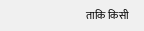ताकि किसी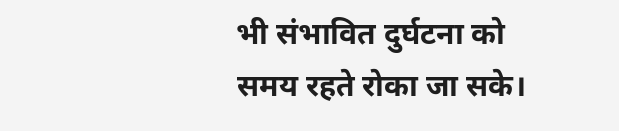भी संभावित दुर्घटना को समय रहते रोका जा सके।